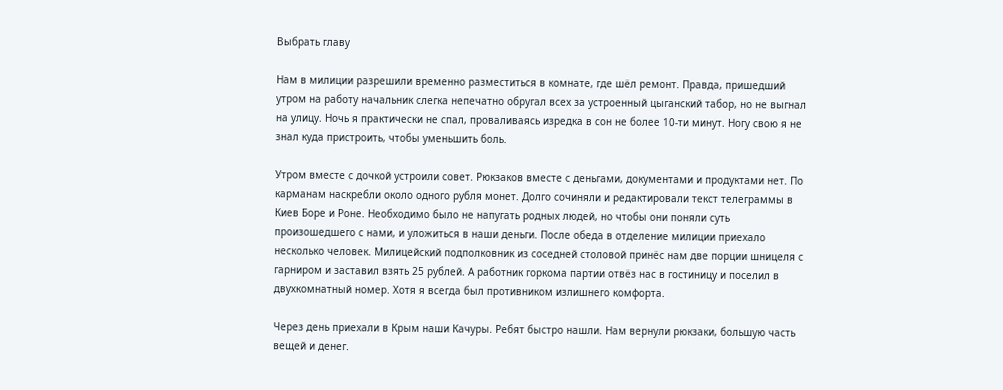Выбрать главу

Нам в милиции разрешили временно разместиться в комнате, где шёл ремонт. Правда, пришедший утром на работу начальник слегка непечатно обругал всех за устроенный цыганский табор, но не выгнал на улицу. Ночь я практически не спал, проваливаясь изредка в сон не более 10-ти минут. Ногу свою я не знал куда пристроить, чтобы уменьшить боль.

Утром вместе с дочкой устроили совет. Рюкзаков вместе с деньгами, документами и продуктами нет. По карманам наскребли около одного рубля монет. Долго сочиняли и редактировали текст телеграммы в Киев Боре и Роне. Необходимо было не напугать родных людей, но чтобы они поняли суть произошедшего с нами, и уложиться в наши деньги. После обеда в отделение милиции приехало несколько человек. Милицейский подполковник из соседней столовой принёс нам две порции шницеля с гарниром и заставил взять 25 рублей. А работник горкома партии отвёз нас в гостиницу и поселил в двухкомнатный номер. Хотя я всегда был противником излишнего комфорта.

Через день приехали в Крым наши Качуры. Ребят быстро нашли. Нам вернули рюкзаки, большую часть вещей и денег.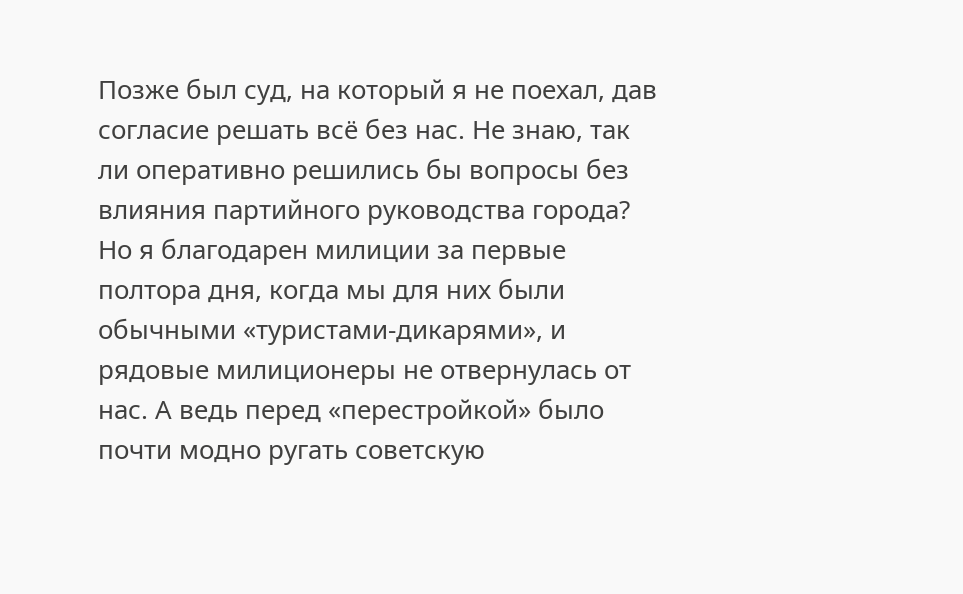Позже был суд, на который я не поехал, дав согласие решать всё без нас. Не знаю, так ли оперативно решились бы вопросы без влияния партийного руководства города? Но я благодарен милиции за первые полтора дня, когда мы для них были обычными «туристами-дикарями», и рядовые милиционеры не отвернулась от нас. А ведь перед «перестройкой» было почти модно ругать советскую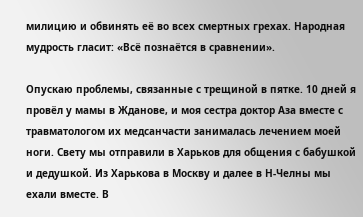милицию и обвинять её во всех смертных грехах. Народная мудрость гласит: «Всё познаётся в сравнении».

Опускаю проблемы, связанные с трещиной в пятке. 10 дней я провёл у мамы в Жданове, и моя сестра доктор Аза вместе с травматологом их медсанчасти занималась лечением моей ноги. Свету мы отправили в Харьков для общения с бабушкой и дедушкой. Из Харькова в Москву и далее в Н-Челны мы ехали вместе. В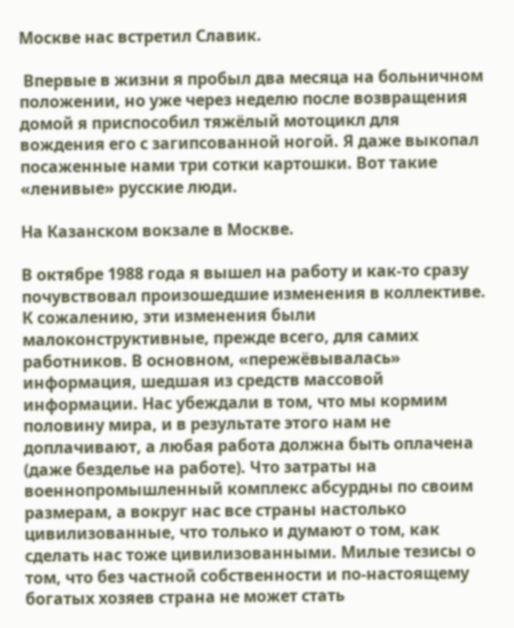Москве нас встретил Славик.

 Впервые в жизни я пробыл два месяца на больничном положении, но уже через неделю после возвращения домой я приспособил тяжёлый мотоцикл для вождения его с загипсованной ногой. Я даже выкопал посаженные нами три сотки картошки. Вот такие «ленивые» русские люди.

На Казанском вокзале в Москве.

В октябре 1988 года я вышел на работу и как-то сразу почувствовал произошедшие изменения в коллективе. К сожалению, эти изменения были малоконструктивные, прежде всего, для самих работников. В основном, «пережёвывалась» информация, шедшая из средств массовой информации. Нас убеждали в том, что мы кормим половину мира, и в результате этого нам не доплачивают, а любая работа должна быть оплачена (даже безделье на работе). Что затраты на военнопромышленный комплекс абсурдны по своим размерам, а вокруг нас все страны настолько цивилизованные, что только и думают о том, как сделать нас тоже цивилизованными. Милые тезисы о том, что без частной собственности и по-настоящему богатых хозяев страна не может стать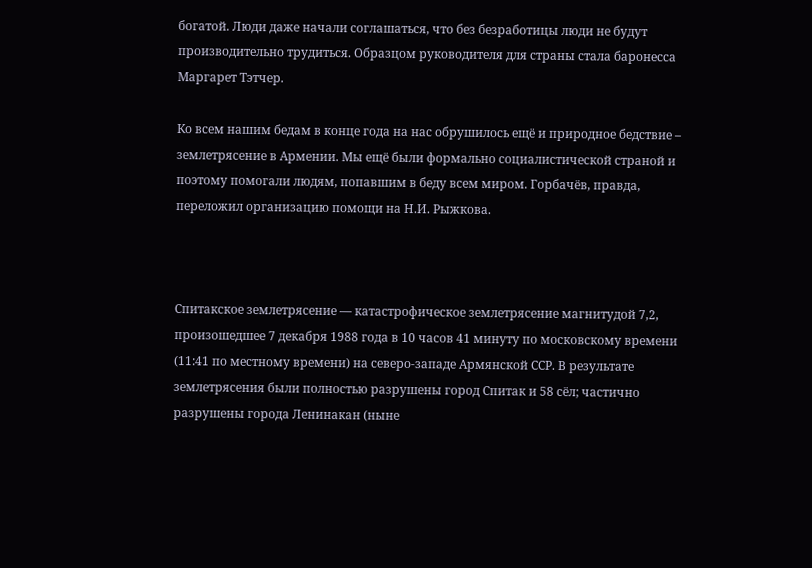богатой. Люди даже начали соглашаться, что без безработицы люди не будут производительно трудиться. Образцом руководителя для страны стала баронесса Маргарет Тэтчер.

Ко всем нашим бедам в конце года на нас обрушилось ещё и природное бедствие – землетрясение в Армении. Мы ещё были формально социалистической страной и поэтому помогали людям, попавшим в беду всем миром. Горбачёв, правда, переложил организацию помощи на Н.И. Рыжкова.



Спитакское землетрясение — катастрофическое землетрясение магнитудой 7,2, произошедшее 7 декабря 1988 года в 10 часов 41 минуту по московскому времени (11:41 по местному времени) на северо-западе Армянской ССР. В результате землетрясения были полностью разрушены город Спитак и 58 сёл; частично разрушены города Ленинакан (ныне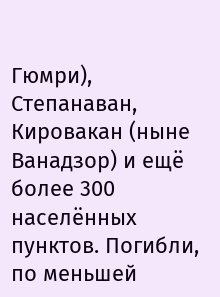Гюмри), Степанаван, Кировакан (ныне Ванадзор) и ещё более 300 населённых пунктов. Погибли, по меньшей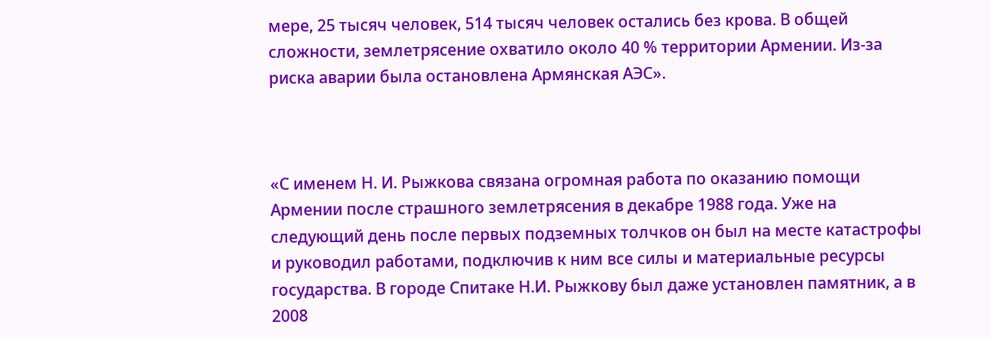мере, 25 тысяч человек, 514 тысяч человек остались без крова. В общей сложности, землетрясение охватило около 40 % территории Армении. Из-за риска аварии была остановлена Армянская АЭС».



«С именем Н. И. Рыжкова связана огромная работа по оказанию помощи Армении после страшного землетрясения в декабре 1988 года. Уже на следующий день после первых подземных толчков он был на месте катастрофы и руководил работами, подключив к ним все силы и материальные ресурсы государства. В городе Спитаке Н.И. Рыжкову был даже установлен памятник, а в 2008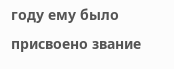году ему было присвоено звание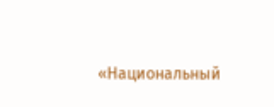«Национальный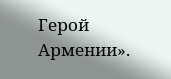Герой Армении».